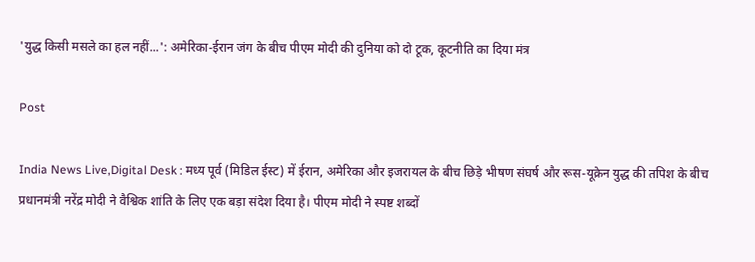'युद्ध किसी मसले का हल नहीं...': अमेरिका-ईरान जंग के बीच पीएम मोदी की दुनिया को दो टूक, कूटनीति का दिया मंत्र

Post

India News Live,Digital Desk : मध्य पूर्व (मिडिल ईस्ट) में ईरान, अमेरिका और इजरायल के बीच छिड़े भीषण संघर्ष और रूस-यूक्रेन युद्ध की तपिश के बीच प्रधानमंत्री नरेंद्र मोदी ने वैश्विक शांति के लिए एक बड़ा संदेश दिया है। पीएम मोदी ने स्पष्ट शब्दों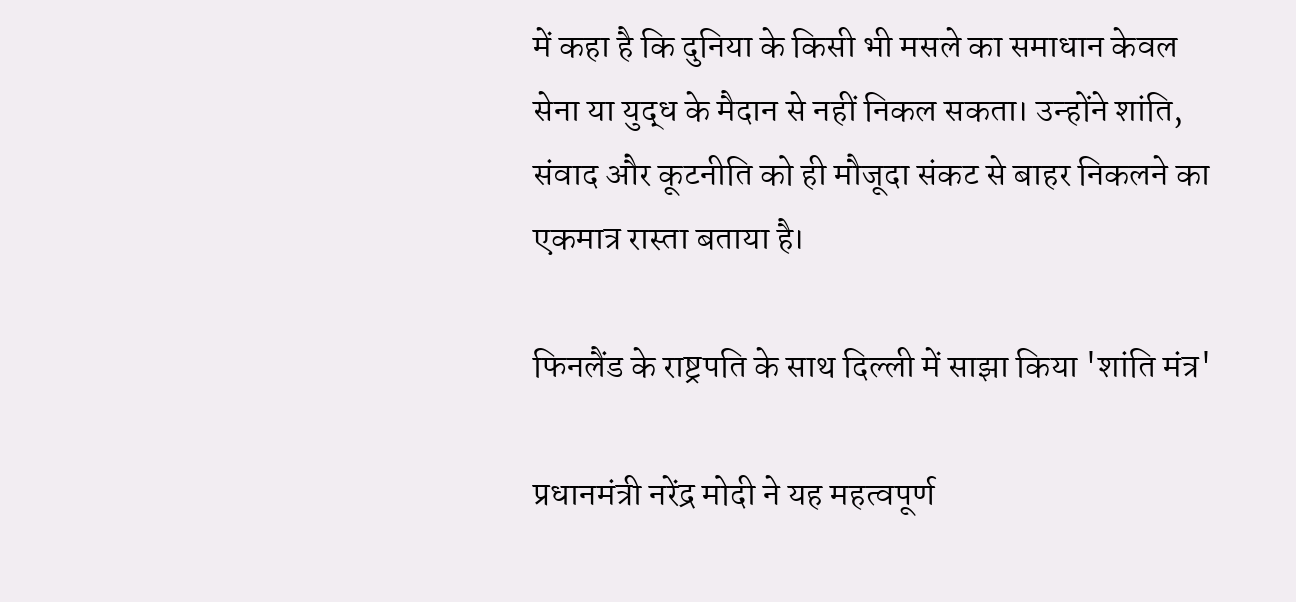में कहा है कि दुनिया के किसी भी मसले का समाधान केवल सेना या युद्ध के मैदान से नहीं निकल सकता। उन्होंने शांति, संवाद और कूटनीति को ही मौजूदा संकट से बाहर निकलने का एकमात्र रास्ता बताया है।

फिनलैंड के राष्ट्रपति के साथ दिल्ली में साझा किया 'शांति मंत्र'

प्रधानमंत्री नरेंद्र मोदी ने यह महत्वपूर्ण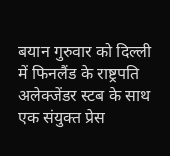बयान गुरुवार को दिल्ली में फिनलैंड के राष्ट्रपति अलेक्जेंडर स्टब के साथ एक संयुक्त प्रेस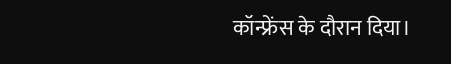कॉन्फ्रेंस के दौरान दिया।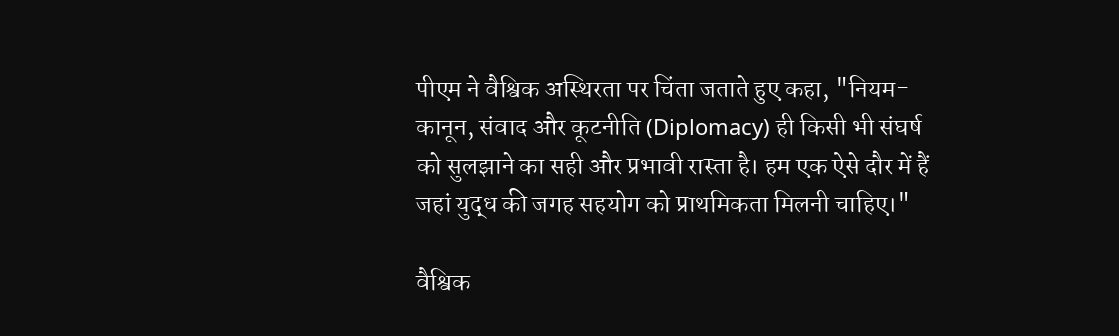पीएम ने वैश्विक अस्थिरता पर चिंता जताते हुए कहा, "नियम-कानून, संवाद और कूटनीति (Diplomacy) ही किसी भी संघर्ष को सुलझाने का सही और प्रभावी रास्ता है। हम एक ऐसे दौर में हैं जहां युद्ध की जगह सहयोग को प्राथमिकता मिलनी चाहिए।"

वैश्विक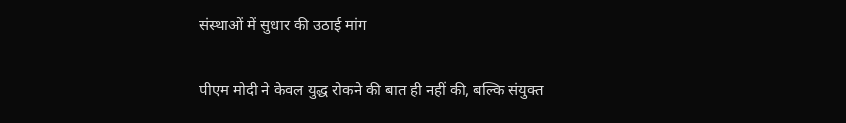संस्थाओं में सुधार की उठाई मांग

पीएम मोदी ने केवल युद्ध रोकने की बात ही नहीं की, बल्कि संयुक्त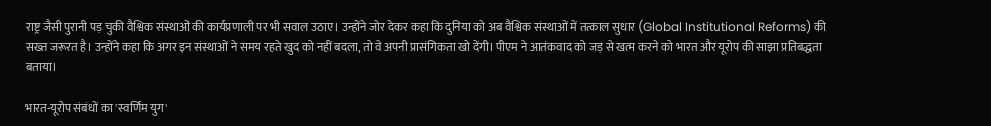राष्ट्र जैसी पुरानी पड़ चुकी वैश्विक संस्थाओं की कार्यप्रणाली पर भी सवाल उठाए। उन्होंने जोर देकर कहा कि दुनिया को अब वैश्विक संस्थाओं में तत्काल सुधार (Global Institutional Reforms) की सख्त जरूरत है। उन्होंने कहा कि अगर इन संस्थाओं ने समय रहते खुद को नहीं बदला, तो वे अपनी प्रासंगिकता खो देंगी। पीएम ने आतंकवाद को जड़ से खत्म करने को भारत और यूरोप की साझा प्रतिबद्धता बताया।

भारत-यूरोप संबंधों का 'स्वर्णिम युग'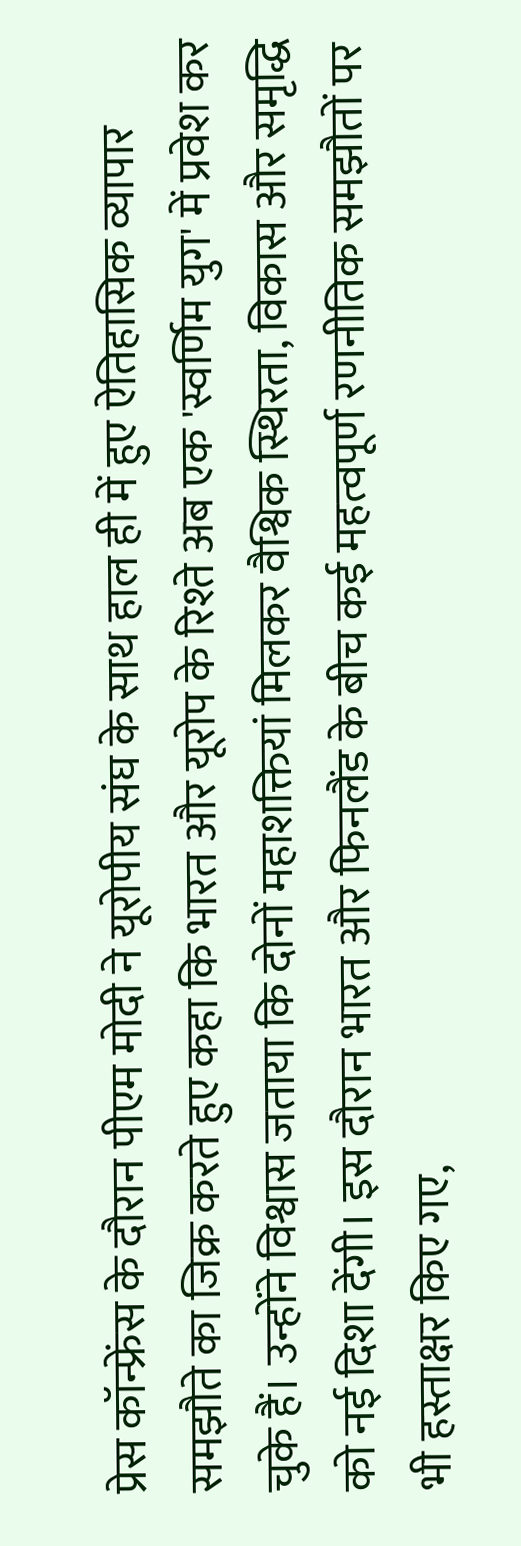प्रेस कॉन्फ्रेंस के दौरान पीएम मोदी ने यूरोपीय संघ के साथ हाल ही में हुए ऐतिहासिक व्यापार समझौते का जिक्र करते हुए कहा कि भारत और यूरोप के रिश्ते अब एक 'स्वर्णिम युग' में प्रवेश कर चुके हैं। उन्होंने विश्वास जताया कि दोनों महाशक्तियां मिलकर वैश्विक स्थिरता, विकास और समृद्धि को नई दिशा देंगी। इस दौरान भारत और फिनलैंड के बीच कई महत्वपूर्ण रणनीतिक समझौतों पर भी हस्ताक्षर किए गए,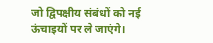जो द्विपक्षीय संबंधों को नई ऊंचाइयों पर ले जाएंगे।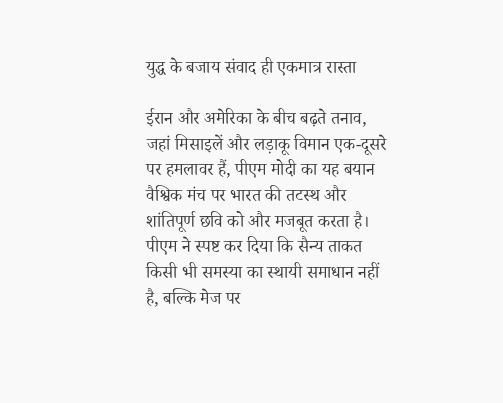युद्ध के बजाय संवाद ही एकमात्र रास्ता

ईरान और अमेरिका के बीच बढ़ते तनाव, जहां मिसाइलें और लड़ाकू विमान एक-दूसरे पर हमलावर हैं, पीएम मोदी का यह बयान वैश्विक मंच पर भारत की तटस्थ और शांतिपूर्ण छवि को और मजबूत करता है। पीएम ने स्पष्ट कर दिया कि सैन्य ताकत किसी भी समस्या का स्थायी समाधान नहीं है, बल्कि मेज पर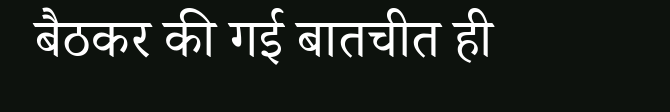बैठकर की गई बातचीत ही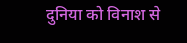दुनिया को विनाश से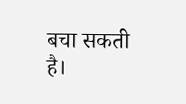बचा सकती है।